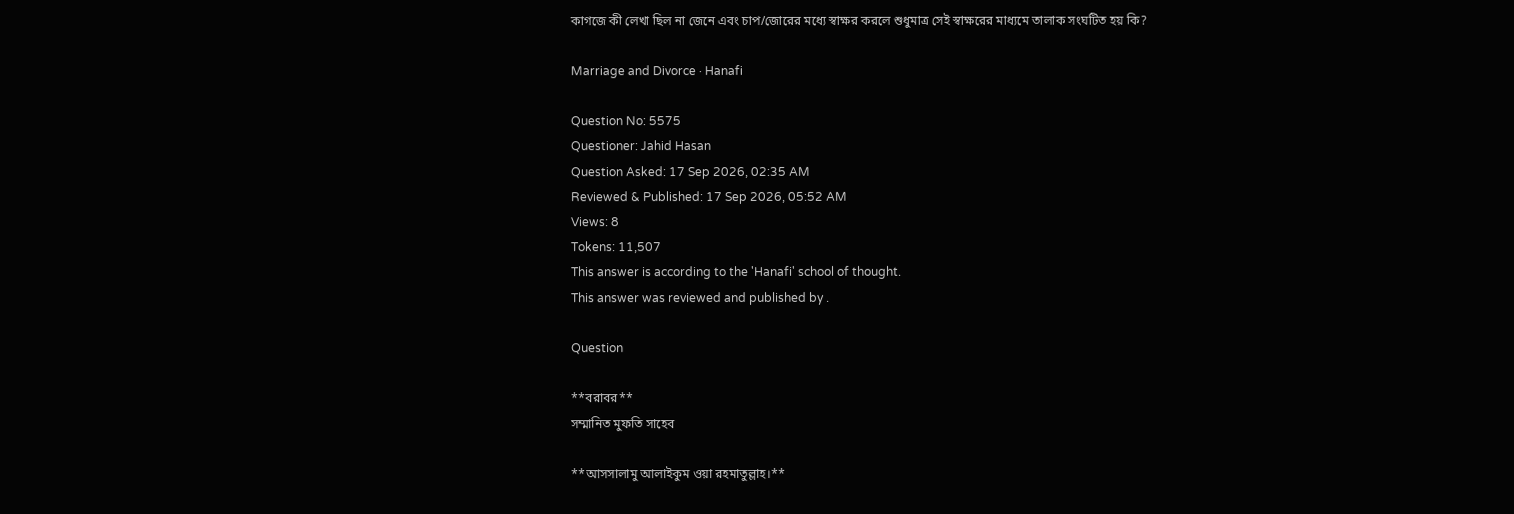কাগজে কী লেখা ছিল না জেনে এবং চাপ/জোরের মধ্যে স্বাক্ষর করলে শুধুমাত্র সেই স্বাক্ষরের মাধ্যমে তালাক সংঘটিত হয় কি?

Marriage and Divorce · Hanafi

Question No: 5575
Questioner: Jahid Hasan
Question Asked: 17 Sep 2026, 02:35 AM
Reviewed & Published: 17 Sep 2026, 05:52 AM
Views: 8
Tokens: 11,507
This answer is according to the 'Hanafi' school of thought.
This answer was reviewed and published by .

Question

**বরাবর**
সম্মানিত মুফতি সাহেব

**আসসালামু আলাইকুম ওয়া রহমাতুল্লাহ।**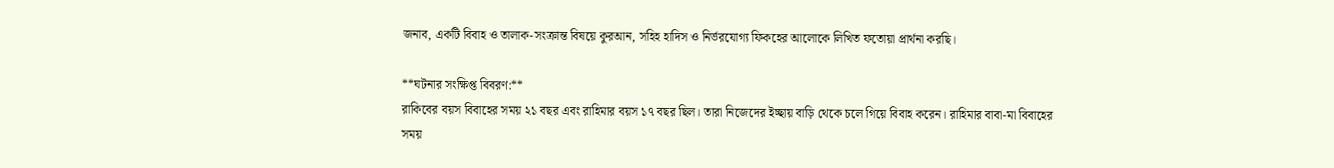জনাব, একটি বিবাহ ও তালাক-সংক্রান্ত বিষয়ে কুরআন, সহিহ হাদিস ও নির্ভরযোগ্য ফিকহের আলোকে লিখিত ফতোয়া প্রার্থনা করছি।

**ঘটনার সংক্ষিপ্ত বিবরণ:**
রাকিবের বয়স বিবাহের সময় ২১ বছর এবং রাহিমার বয়স ১৭ বছর ছিল। তারা নিজেদের ইচ্ছায় বাড়ি থেকে চলে গিয়ে বিবাহ করেন। রাহিমার বাবা-মা বিবাহের সময়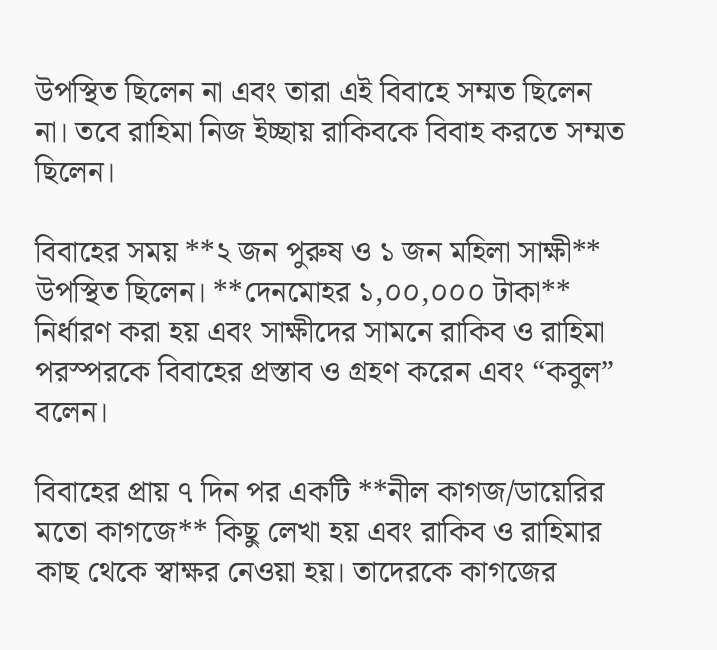উপস্থিত ছিলেন না এবং তারা এই বিবাহে সম্মত ছিলেন না। তবে রাহিমা নিজ ইচ্ছায় রাকিবকে বিবাহ করতে সম্মত ছিলেন।

বিবাহের সময় **২ জন পুরুষ ও ১ জন মহিলা সাক্ষী** উপস্থিত ছিলেন। **দেনমোহর ১,০০,০০০ টাকা** নির্ধারণ করা হয় এবং সাক্ষীদের সামনে রাকিব ও রাহিমা পরস্পরকে বিবাহের প্রস্তাব ও গ্রহণ করেন এবং “কবুল” বলেন।

বিবাহের প্রায় ৭ দিন পর একটি **নীল কাগজ/ডায়েরির মতো কাগজে** কিছু লেখা হয় এবং রাকিব ও রাহিমার কাছ থেকে স্বাক্ষর নেওয়া হয়। তাদেরকে কাগজের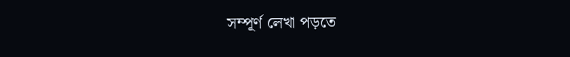সম্পূর্ণ লেখা পড়তে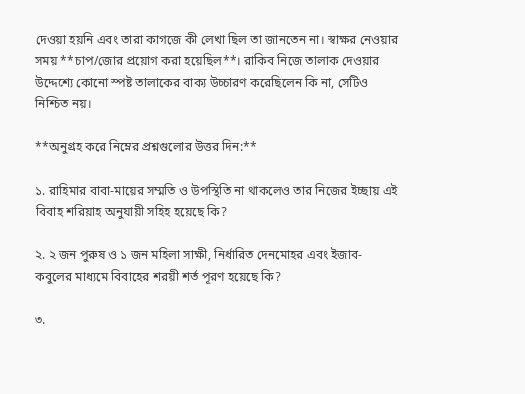দেওয়া হয়নি এবং তারা কাগজে কী লেখা ছিল তা জানতেন না। স্বাক্ষর নেওয়ার সময় **চাপ/জোর প্রয়োগ করা হয়েছিল**। রাকিব নিজে তালাক দেওয়ার উদ্দেশ্যে কোনো স্পষ্ট তালাকের বাক্য উচ্চারণ করেছিলেন কি না, সেটিও নিশ্চিত নয়।

**অনুগ্রহ করে নিম্নের প্রশ্নগুলোর উত্তর দিন:**

১. রাহিমার বাবা-মায়ের সম্মতি ও উপস্থিতি না থাকলেও তার নিজের ইচ্ছায় এই বিবাহ শরিয়াহ অনুযায়ী সহিহ হয়েছে কি?

২. ২ জন পুরুষ ও ১ জন মহিলা সাক্ষী, নির্ধারিত দেনমোহর এবং ইজাব-কবুলের মাধ্যমে বিবাহের শরয়ী শর্ত পূরণ হয়েছে কি?

৩.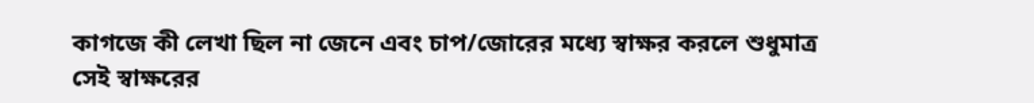কাগজে কী লেখা ছিল না জেনে এবং চাপ/জোরের মধ্যে স্বাক্ষর করলে শুধুমাত্র সেই স্বাক্ষরের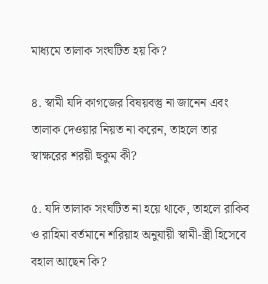মাধ্যমে তালাক সংঘটিত হয় কি?

৪. স্বামী যদি কাগজের বিষয়বস্তু না জানেন এবং তালাক দেওয়ার নিয়ত না করেন, তাহলে তার স্বাক্ষরের শরয়ী হুকুম কী?

৫. যদি তালাক সংঘটিত না হয়ে থাকে, তাহলে রাকিব ও রাহিমা বর্তমানে শরিয়াহ অনুযায়ী স্বামী-স্ত্রী হিসেবে বহাল আছেন কি?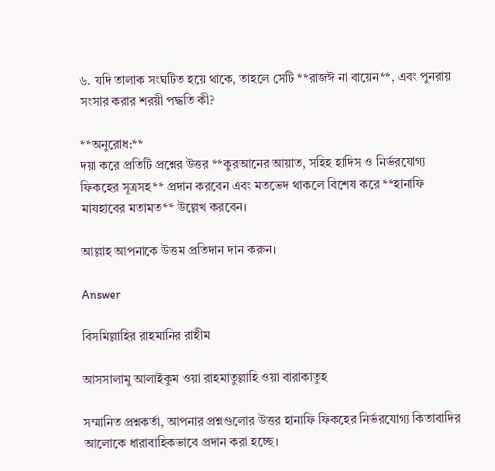৬. যদি তালাক সংঘটিত হয়ে থাকে, তাহলে সেটি **রাজঈ না বায়েন**, এবং পুনরায় সংসার করার শরয়ী পদ্ধতি কী?

**অনুরোধ:**
দয়া করে প্রতিটি প্রশ্নের উত্তর **কুরআনের আয়াত, সহিহ হাদিস ও নির্ভরযোগ্য ফিকহের সূত্রসহ** প্রদান করবেন এবং মতভেদ থাকলে বিশেষ করে **হানাফি মাযহাবের মতামত** উল্লেখ করবেন।

আল্লাহ আপনাকে উত্তম প্রতিদান দান করুন।

Answer

বিসমিল্লাহির রাহমানির রাহীম

আসসালামু আলাইকুম ওয়া রাহমাতুল্লাহি ওয়া বারাকাতুহ

সম্মানিত প্রশ্নকর্তা, আপনার প্রশ্নগুলোর উত্তর হানাফি ফিকহের নির্ভরযোগ্য কিতাবাদির আলোকে ধারাবাহিকভাবে প্রদান করা হচ্ছে।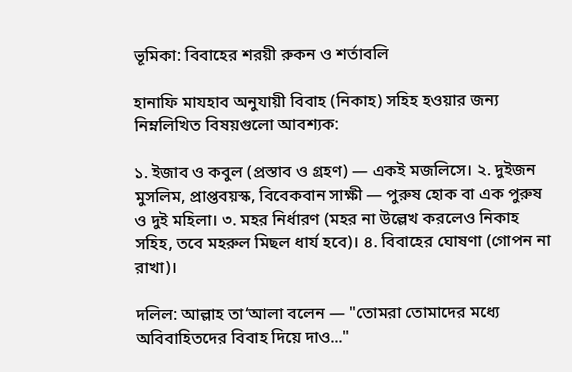ভূমিকা: বিবাহের শরয়ী রুকন ও শর্তাবলি

হানাফি মাযহাব অনুযায়ী বিবাহ (নিকাহ) সহিহ হওয়ার জন্য নিম্নলিখিত বিষয়গুলো আবশ্যক:

১. ইজাব ও কবুল (প্রস্তাব ও গ্রহণ) — একই মজলিসে। ২. দুইজন মুসলিম, প্রাপ্তবয়স্ক, বিবেকবান সাক্ষী — পুরুষ হোক বা এক পুরুষ ও দুই মহিলা। ৩. মহর নির্ধারণ (মহর না উল্লেখ করলেও নিকাহ সহিহ, তবে মহরুল মিছল ধার্য হবে)। ৪. বিবাহের ঘোষণা (গোপন না রাখা)।

দলিল: আল্লাহ তা‘আলা বলেন — "তোমরা তোমাদের মধ্যে অবিবাহিতদের বিবাহ দিয়ে দাও..."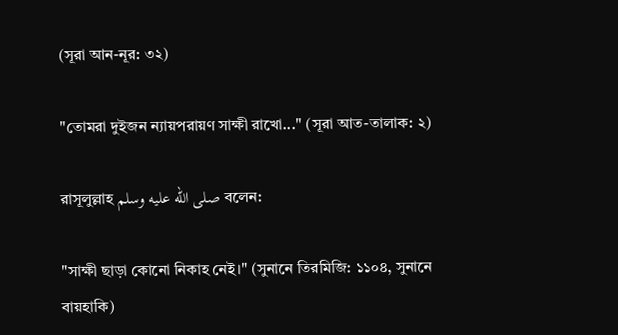(সূরা আন-নূর: ৩২)

"তোমরা দুইজন ন্যায়পরায়ণ সাক্ষী রাখো..." (সূরা আত-তালাক: ২)

রাসূলুল্লাহ صلى الله عليه وسلم বলেন:

"সাক্ষী ছাড়া কোনো নিকাহ নেই।" (সুনানে তিরমিজি: ১১০৪, সুনানে বায়হাকি)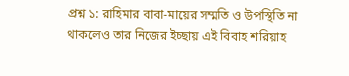প্রশ্ন ১: রাহিমার বাবা-মায়ের সম্মতি ও উপস্থিতি না থাকলেও তার নিজের ইচ্ছায় এই বিবাহ শরিয়াহ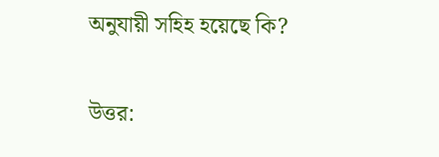অনুযায়ী সহিহ হয়েছে কি?

উত্তর: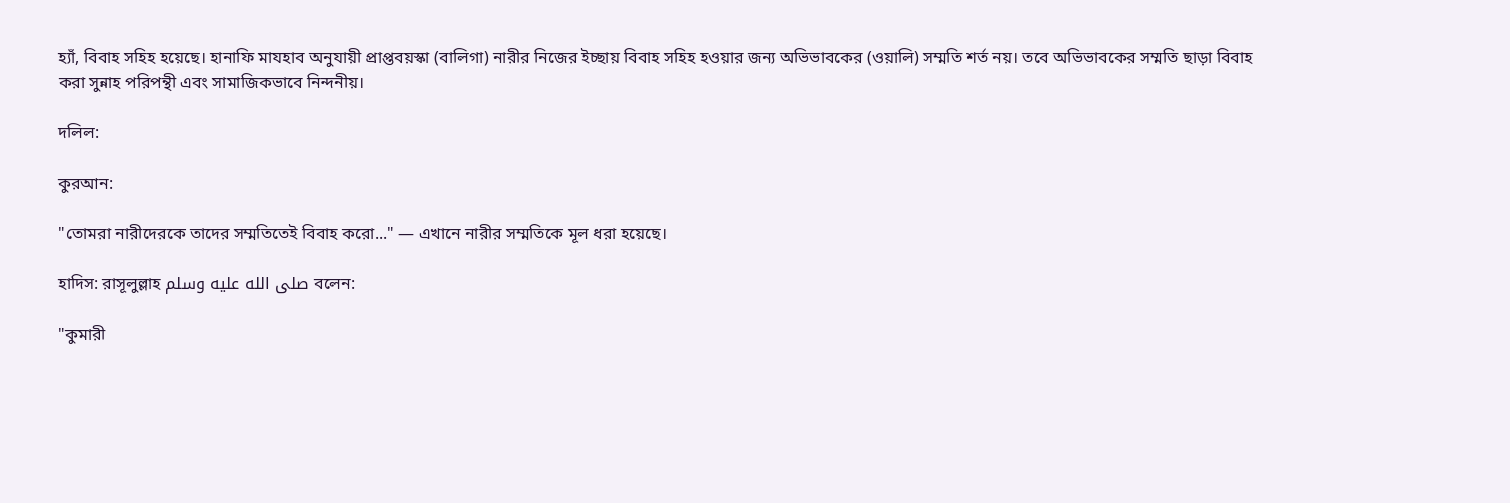হ্যাঁ, বিবাহ সহিহ হয়েছে। হানাফি মাযহাব অনুযায়ী প্রাপ্তবয়স্কা (বালিগা) নারীর নিজের ইচ্ছায় বিবাহ সহিহ হওয়ার জন্য অভিভাবকের (ওয়ালি) সম্মতি শর্ত নয়। তবে অভিভাবকের সম্মতি ছাড়া বিবাহ করা সুন্নাহ পরিপন্থী এবং সামাজিকভাবে নিন্দনীয়।

দলিল:

কুরআন:

"তোমরা নারীদেরকে তাদের সম্মতিতেই বিবাহ করো..." — এখানে নারীর সম্মতিকে মূল ধরা হয়েছে।

হাদিস: রাসূলুল্লাহ صلى الله عليه وسلم বলেন:

"কুমারী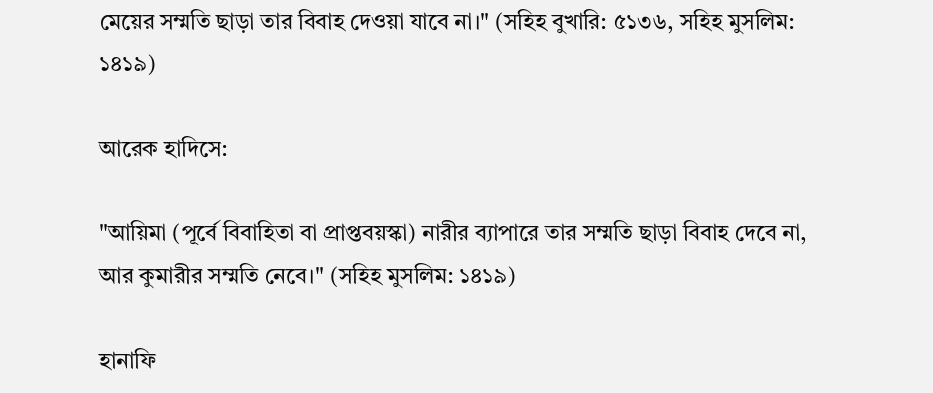মেয়ের সম্মতি ছাড়া তার বিবাহ দেওয়া যাবে না।" (সহিহ বুখারি: ৫১৩৬, সহিহ মুসলিম: ১৪১৯)

আরেক হাদিসে:

"আয়িমা (পূর্বে বিবাহিতা বা প্রাপ্তবয়স্কা) নারীর ব্যাপারে তার সম্মতি ছাড়া বিবাহ দেবে না, আর কুমারীর সম্মতি নেবে।" (সহিহ মুসলিম: ১৪১৯)

হানাফি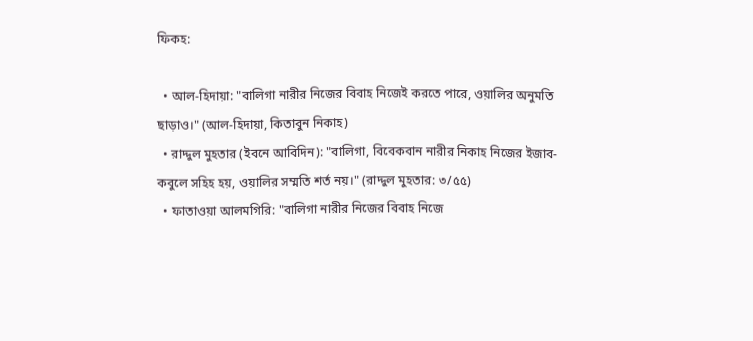ফিকহ:

  • আল-হিদায়া: "বালিগা নারীর নিজের বিবাহ নিজেই করতে পারে, ওয়ালির অনুমতি ছাড়াও।" (আল-হিদায়া, কিতাবুন নিকাহ)
  • রাদ্দুল মুহতার (ইবনে আবিদিন): "বালিগা, বিবেকবান নারীর নিকাহ নিজের ইজাব-কবুলে সহিহ হয়, ওয়ালির সম্মতি শর্ত নয়।" (রাদ্দুল মুহতার: ৩/৫৫)
  • ফাতাওয়া আলমগিরি: "বালিগা নারীর নিজের বিবাহ নিজে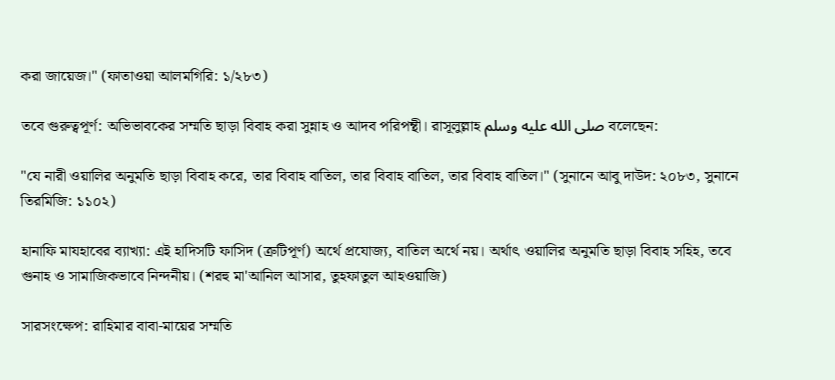করা জায়েজ।" (ফাতাওয়া আলমগিরি: ১/২৮৩)

তবে গুরুত্বপূর্ণ: অভিভাবকের সম্মতি ছাড়া বিবাহ করা সুন্নাহ ও আদব পরিপন্থী। রাসূলুল্লাহ صلى الله عليه وسلم বলেছেন:

"যে নারী ওয়ালির অনুমতি ছাড়া বিবাহ করে, তার বিবাহ বাতিল, তার বিবাহ বাতিল, তার বিবাহ বাতিল।" (সুনানে আবু দাউদ: ২০৮৩, সুনানে তিরমিজি: ১১০২)

হানাফি মাযহাবের ব্যাখ্যা: এই হাদিসটি ফাসিদ (ত্রুটিপূর্ণ) অর্থে প্রযোজ্য, বাতিল অর্থে নয়। অর্থাৎ ওয়ালির অনুমতি ছাড়া বিবাহ সহিহ, তবে গুনাহ ও সামাজিকভাবে নিন্দনীয়। (শরহু মা'আনিল আসার, তুহফাতুল আহওয়াজি)

সারসংক্ষেপ: রাহিমার বাবা-মায়ের সম্মতি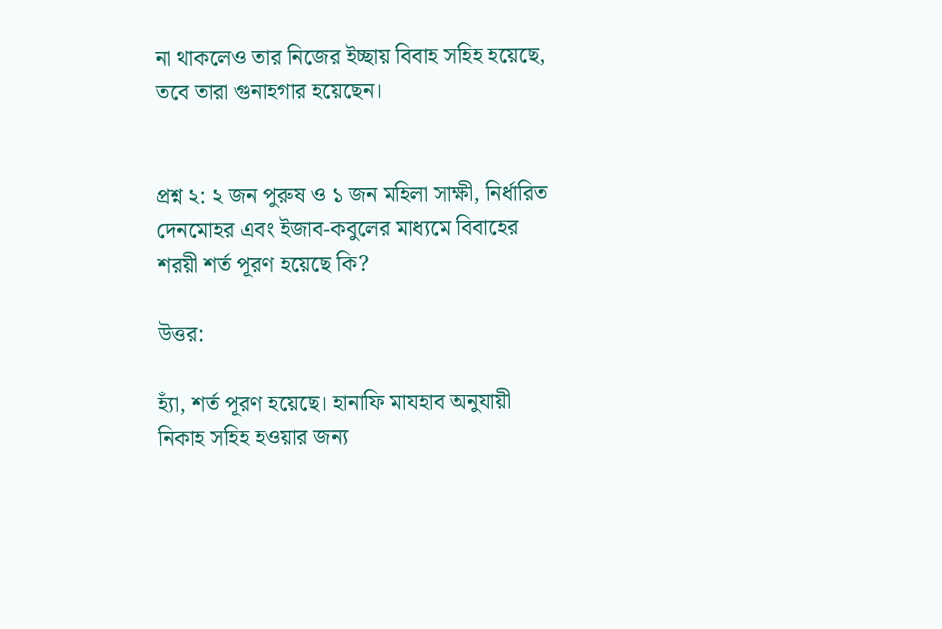না থাকলেও তার নিজের ইচ্ছায় বিবাহ সহিহ হয়েছে, তবে তারা গুনাহগার হয়েছেন।


প্রশ্ন ২: ২ জন পুরুষ ও ১ জন মহিলা সাক্ষী, নির্ধারিত দেনমোহর এবং ইজাব-কবুলের মাধ্যমে বিবাহের শরয়ী শর্ত পূরণ হয়েছে কি?

উত্তর:

হ্যাঁ, শর্ত পূরণ হয়েছে। হানাফি মাযহাব অনুযায়ী নিকাহ সহিহ হওয়ার জন্য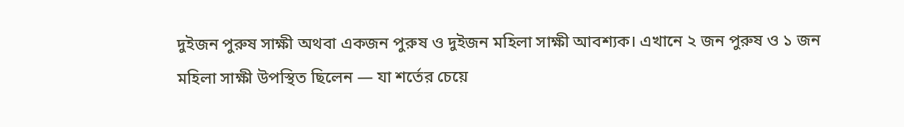দুইজন পুরুষ সাক্ষী অথবা একজন পুরুষ ও দুইজন মহিলা সাক্ষী আবশ্যক। এখানে ২ জন পুরুষ ও ১ জন মহিলা সাক্ষী উপস্থিত ছিলেন — যা শর্তের চেয়ে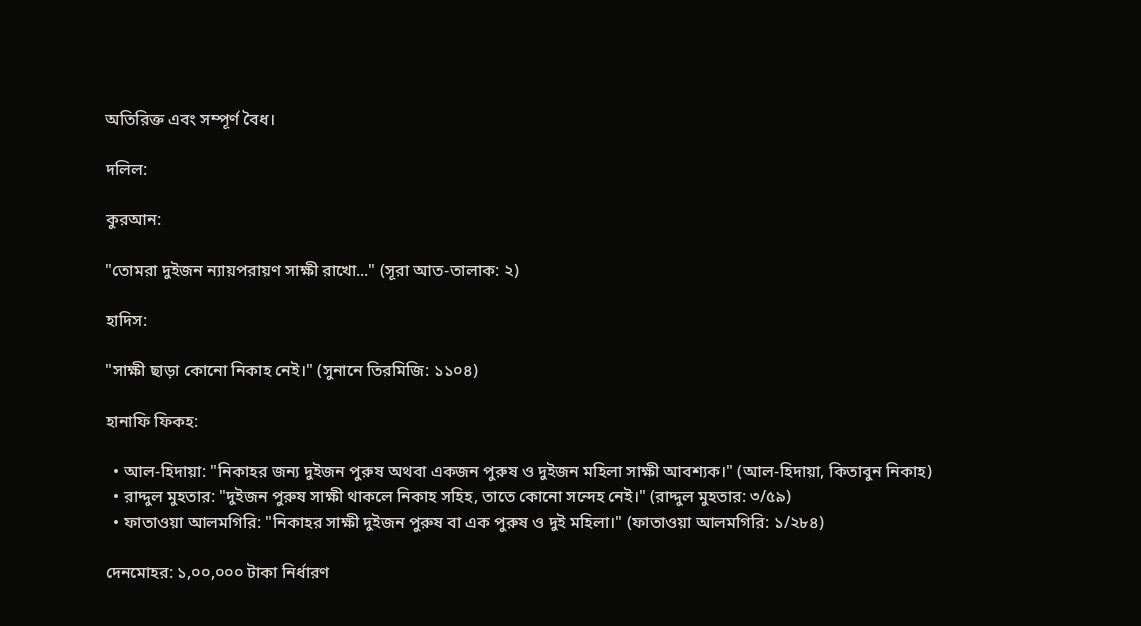অতিরিক্ত এবং সম্পূর্ণ বৈধ।

দলিল:

কুরআন:

"তোমরা দুইজন ন্যায়পরায়ণ সাক্ষী রাখো..." (সূরা আত-তালাক: ২)

হাদিস:

"সাক্ষী ছাড়া কোনো নিকাহ নেই।" (সুনানে তিরমিজি: ১১০৪)

হানাফি ফিকহ:

  • আল-হিদায়া: "নিকাহর জন্য দুইজন পুরুষ অথবা একজন পুরুষ ও দুইজন মহিলা সাক্ষী আবশ্যক।" (আল-হিদায়া, কিতাবুন নিকাহ)
  • রাদ্দুল মুহতার: "দুইজন পুরুষ সাক্ষী থাকলে নিকাহ সহিহ, তাতে কোনো সন্দেহ নেই।" (রাদ্দুল মুহতার: ৩/৫৯)
  • ফাতাওয়া আলমগিরি: "নিকাহর সাক্ষী দুইজন পুরুষ বা এক পুরুষ ও দুই মহিলা।" (ফাতাওয়া আলমগিরি: ১/২৮৪)

দেনমোহর: ১,০০,০০০ টাকা নির্ধারণ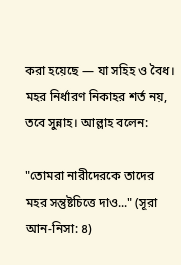করা হয়েছে — যা সহিহ ও বৈধ। মহর নির্ধারণ নিকাহর শর্ত নয়, তবে সুন্নাহ। আল্লাহ বলেন:

"তোমরা নারীদেরকে তাদের মহর সন্তুষ্টচিত্তে দাও..." (সূরা আন-নিসা: ৪)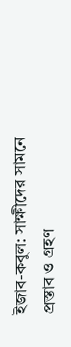ইজাব-কবুল: সাক্ষীদের সামনে প্রস্তাব ও গ্রহণ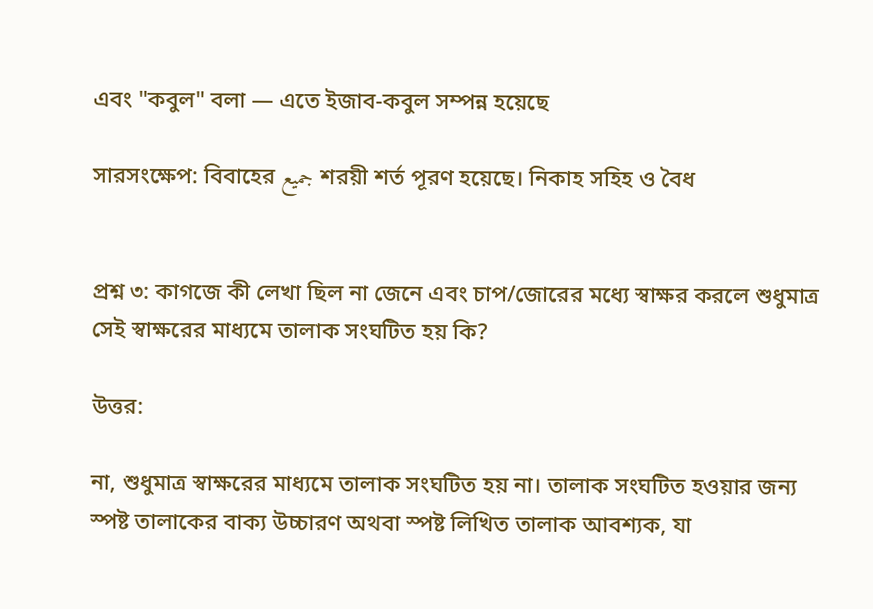এবং "কবুল" বলা — এতে ইজাব-কবুল সম্পন্ন হয়েছে

সারসংক্ষেপ: বিবাহের جميع শরয়ী শর্ত পূরণ হয়েছে। নিকাহ সহিহ ও বৈধ


প্রশ্ন ৩: কাগজে কী লেখা ছিল না জেনে এবং চাপ/জোরের মধ্যে স্বাক্ষর করলে শুধুমাত্র সেই স্বাক্ষরের মাধ্যমে তালাক সংঘটিত হয় কি?

উত্তর:

না, শুধুমাত্র স্বাক্ষরের মাধ্যমে তালাক সংঘটিত হয় না। তালাক সংঘটিত হওয়ার জন্য স্পষ্ট তালাকের বাক্য উচ্চারণ অথবা স্পষ্ট লিখিত তালাক আবশ্যক, যা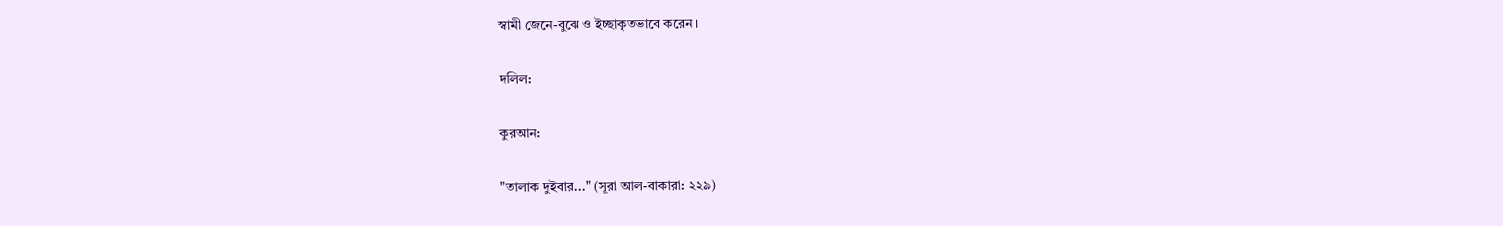স্বামী জেনে-বুঝে ও ইচ্ছাকৃতভাবে করেন।

দলিল:

কুরআন:

"তালাক দুইবার..." (সূরা আল-বাকারা: ২২৯)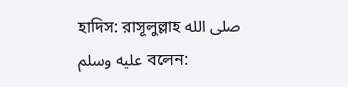হাদিস: রাসূলুল্লাহ صلى الله عليه وسلم বলেন: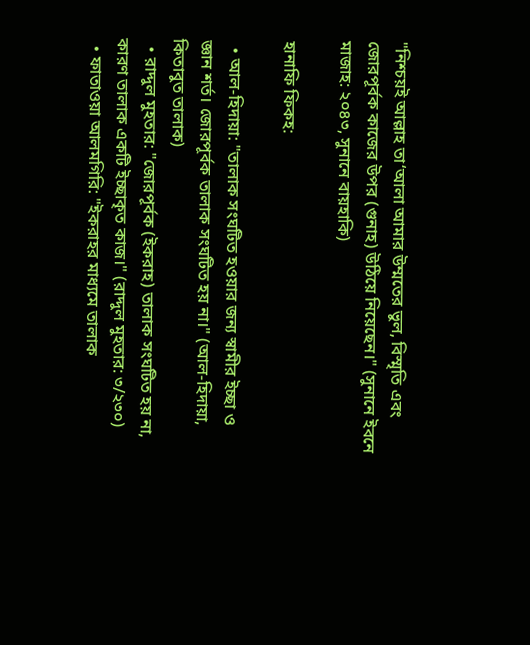"নিশ্চয়ই আল্লাহ তা‘আলা আমার উম্মতের ভুল, বিস্মৃতি এবং জোরপূর্বক কাজের উপর (গুনাহ) উঠিয়ে নিয়েছেন।" (সুনানে ইবনে মাজাহ: ২০৪৩, সুনানে বায়হাকি)

হানাফি ফিকহ:

  • আল-হিদায়া: "তালাক সংঘটিত হওয়ার জন্য স্বামীর ইচ্ছা ও জ্ঞান শর্ত। জোরপূর্বক তালাক সংঘটিত হয় না।" (আল-হিদায়া, কিতাবুত তালাক)
  • রাদ্দুল মুহতার: "জোরপূর্বক (ইকরাহ) তালাক সংঘটিত হয় না, কারণ তালাক একটি ইচ্ছাকৃত কাজ।" (রাদ্দুল মুহতার: ৩/২৩০)
  • ফাতাওয়া আলমগিরি: "ইকরাহর মাধ্যমে তালাক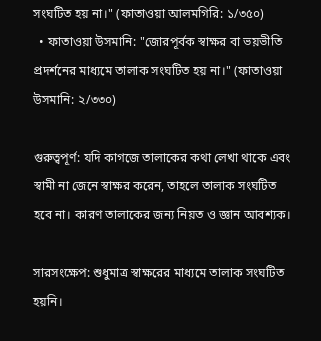সংঘটিত হয় না।" (ফাতাওয়া আলমগিরি: ১/৩৫০)
  • ফাতাওয়া উসমানি: "জোরপূর্বক স্বাক্ষর বা ভয়ভীতি প্রদর্শনের মাধ্যমে তালাক সংঘটিত হয় না।" (ফাতাওয়া উসমানি: ২/৩৩০)

গুরুত্বপূর্ণ: যদি কাগজে তালাকের কথা লেখা থাকে এবং স্বামী না জেনে স্বাক্ষর করেন, তাহলে তালাক সংঘটিত হবে না। কারণ তালাকের জন্য নিয়ত ও জ্ঞান আবশ্যক।

সারসংক্ষেপ: শুধুমাত্র স্বাক্ষরের মাধ্যমে তালাক সংঘটিত হয়নি।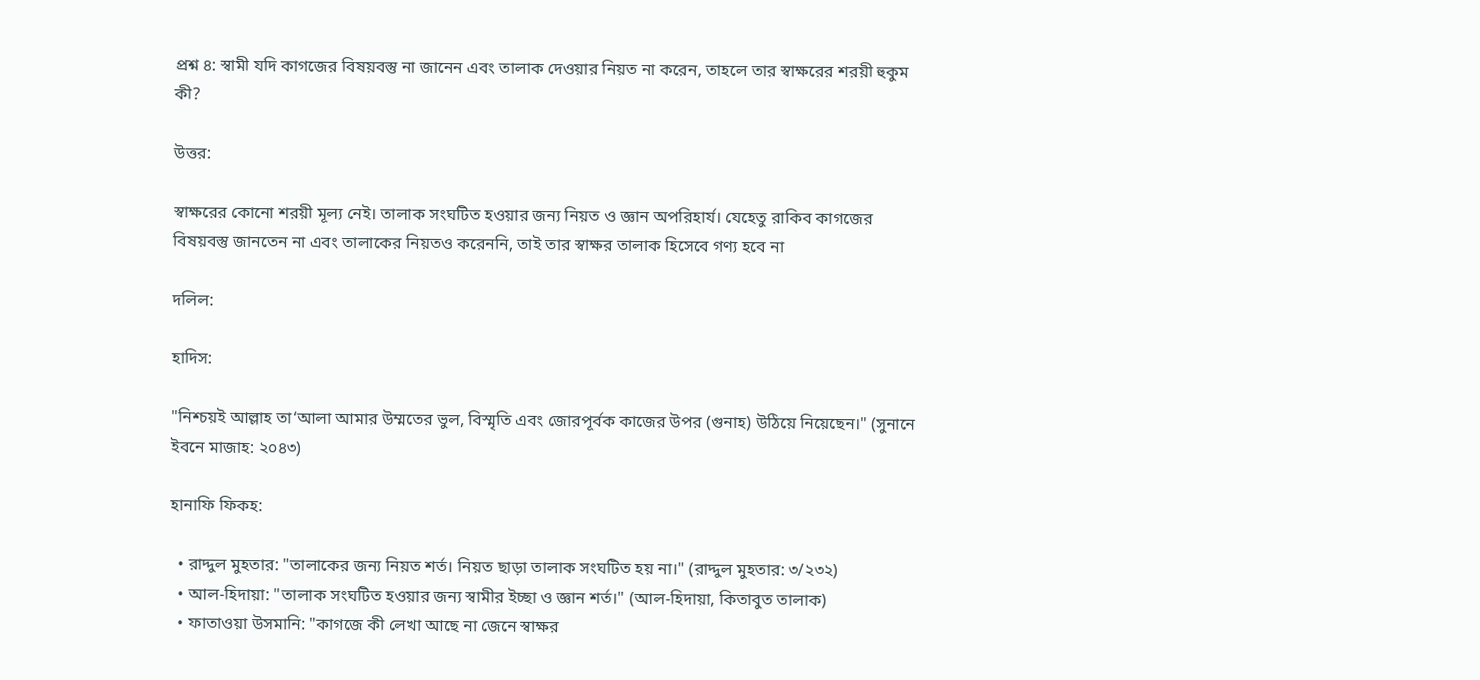প্রশ্ন ৪: স্বামী যদি কাগজের বিষয়বস্তু না জানেন এবং তালাক দেওয়ার নিয়ত না করেন, তাহলে তার স্বাক্ষরের শরয়ী হুকুম কী?

উত্তর:

স্বাক্ষরের কোনো শরয়ী মূল্য নেই। তালাক সংঘটিত হওয়ার জন্য নিয়ত ও জ্ঞান অপরিহার্য। যেহেতু রাকিব কাগজের বিষয়বস্তু জানতেন না এবং তালাকের নিয়তও করেননি, তাই তার স্বাক্ষর তালাক হিসেবে গণ্য হবে না

দলিল:

হাদিস:

"নিশ্চয়ই আল্লাহ তা‘আলা আমার উম্মতের ভুল, বিস্মৃতি এবং জোরপূর্বক কাজের উপর (গুনাহ) উঠিয়ে নিয়েছেন।" (সুনানে ইবনে মাজাহ: ২০৪৩)

হানাফি ফিকহ:

  • রাদ্দুল মুহতার: "তালাকের জন্য নিয়ত শর্ত। নিয়ত ছাড়া তালাক সংঘটিত হয় না।" (রাদ্দুল মুহতার: ৩/২৩২)
  • আল-হিদায়া: "তালাক সংঘটিত হওয়ার জন্য স্বামীর ইচ্ছা ও জ্ঞান শর্ত।" (আল-হিদায়া, কিতাবুত তালাক)
  • ফাতাওয়া উসমানি: "কাগজে কী লেখা আছে না জেনে স্বাক্ষর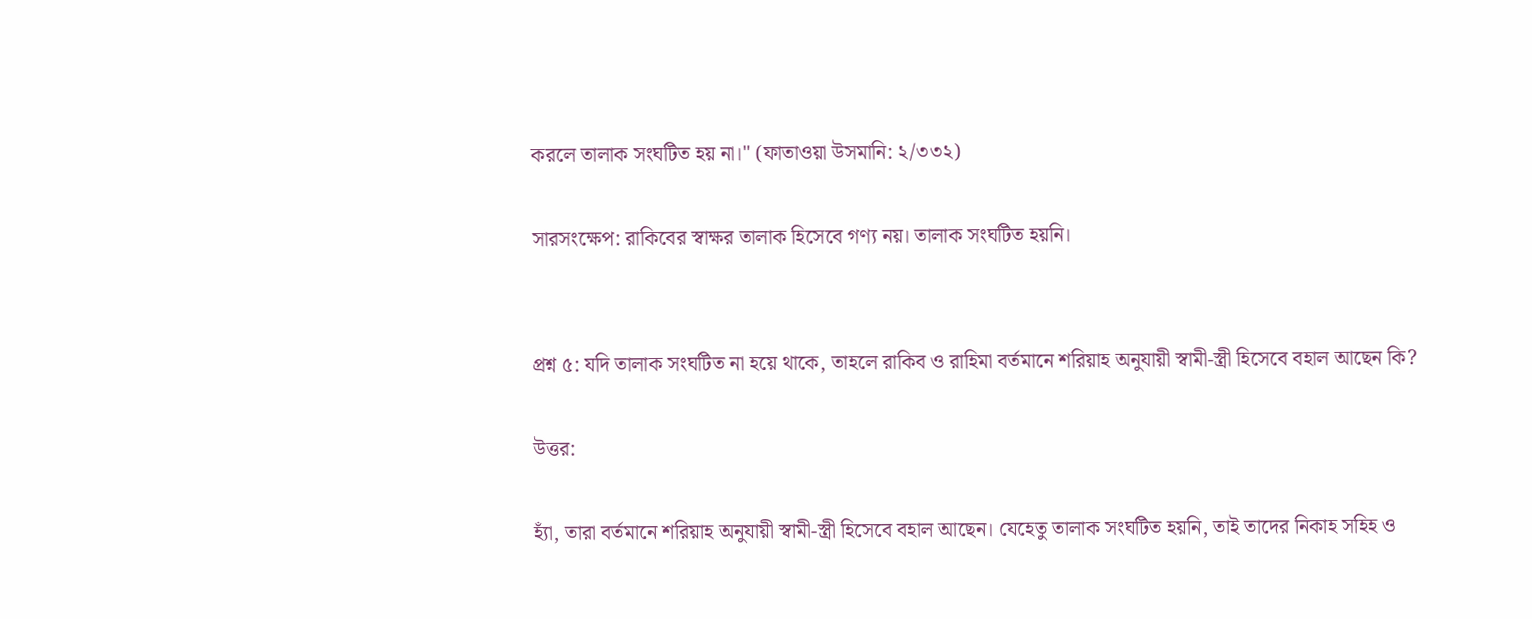করলে তালাক সংঘটিত হয় না।" (ফাতাওয়া উসমানি: ২/৩৩২)

সারসংক্ষেপ: রাকিবের স্বাক্ষর তালাক হিসেবে গণ্য নয়। তালাক সংঘটিত হয়নি।


প্রশ্ন ৫: যদি তালাক সংঘটিত না হয়ে থাকে, তাহলে রাকিব ও রাহিমা বর্তমানে শরিয়াহ অনুযায়ী স্বামী-স্ত্রী হিসেবে বহাল আছেন কি?

উত্তর:

হ্যাঁ, তারা বর্তমানে শরিয়াহ অনুযায়ী স্বামী-স্ত্রী হিসেবে বহাল আছেন। যেহেতু তালাক সংঘটিত হয়নি, তাই তাদের নিকাহ সহিহ ও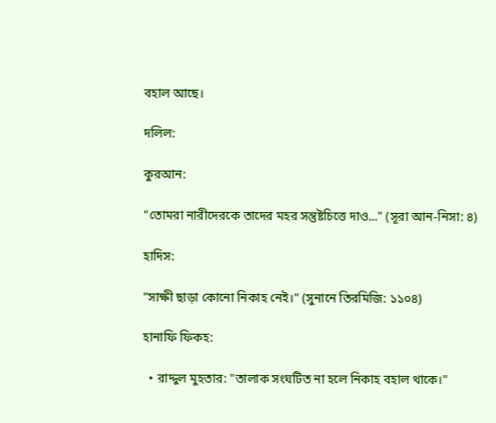বহাল আছে।

দলিল:

কুরআন:

"তোমরা নারীদেরকে তাদের মহর সন্তুষ্টচিত্তে দাও..." (সূরা আন-নিসা: ৪)

হাদিস:

"সাক্ষী ছাড়া কোনো নিকাহ নেই।" (সুনানে তিরমিজি: ১১০৪)

হানাফি ফিকহ:

  • রাদ্দুল মুহতার: "তালাক সংঘটিত না হলে নিকাহ বহাল থাকে।"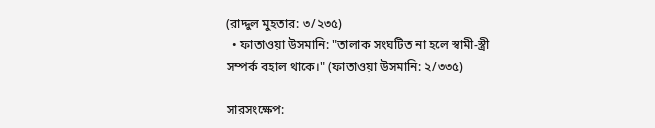(রাদ্দুল মুহতার: ৩/২৩৫)
  • ফাতাওয়া উসমানি: "তালাক সংঘটিত না হলে স্বামী-স্ত্রী সম্পর্ক বহাল থাকে।" (ফাতাওয়া উসমানি: ২/৩৩৫)

সারসংক্ষেপ: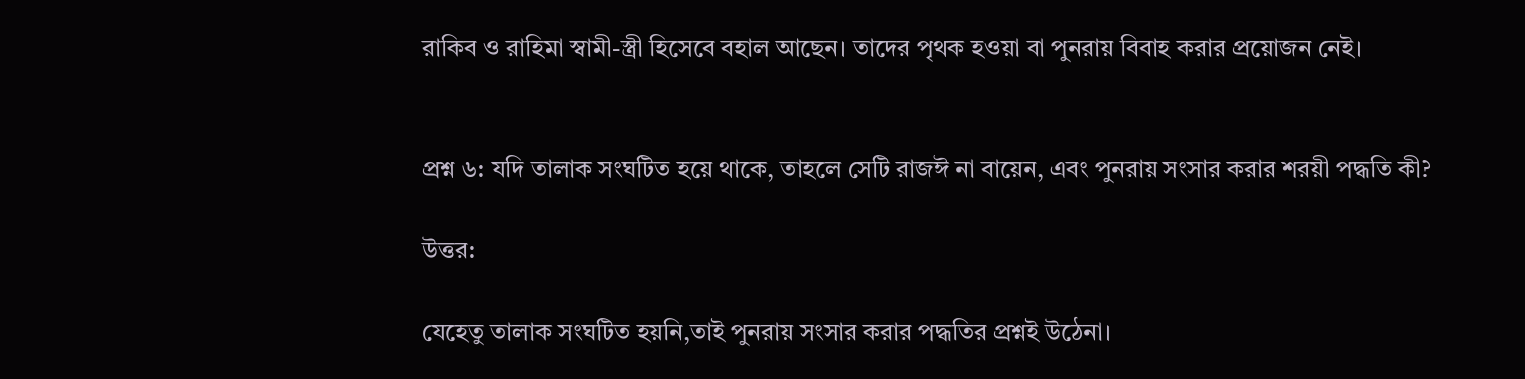রাকিব ও রাহিমা স্বামী-স্ত্রী হিসেবে বহাল আছেন। তাদের পৃথক হওয়া বা পুনরায় বিবাহ করার প্রয়োজন নেই।


প্রশ্ন ৬: যদি তালাক সংঘটিত হয়ে থাকে, তাহলে সেটি রাজঈ না বায়েন, এবং পুনরায় সংসার করার শরয়ী পদ্ধতি কী?

উত্তর:

যেহেতু তালাক সংঘটিত হয়নি,তাই পুনরায় সংসার করার পদ্ধতির প্রশ্নই উঠেনা।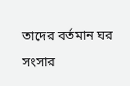তাদের বর্তমান ঘর সংসার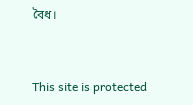বৈধ।


This site is protected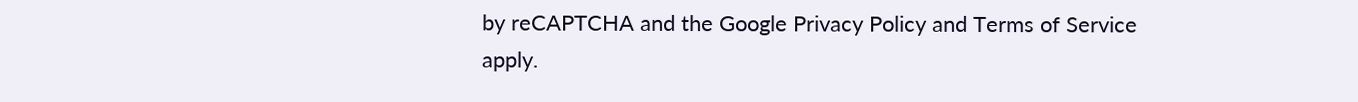by reCAPTCHA and the Google Privacy Policy and Terms of Service apply.